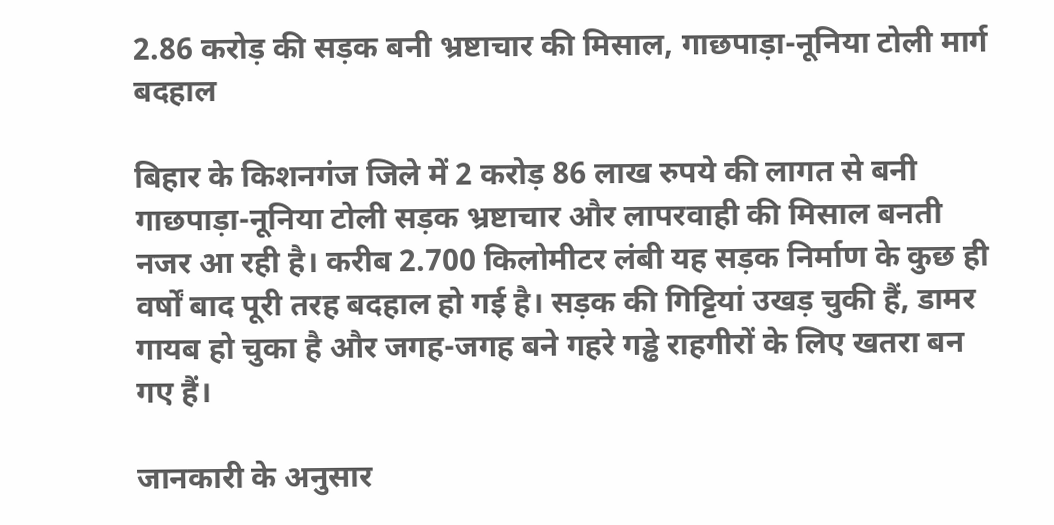2.86 करोड़ की सड़क बनी भ्रष्टाचार की मिसाल, गाछपाड़ा-नूनिया टोली मार्ग बदहाल

बिहार के किशनगंज जिले में 2 करोड़ 86 लाख रुपये की लागत से बनी गाछपाड़ा-नूनिया टोली सड़क भ्रष्टाचार और लापरवाही की मिसाल बनती नजर आ रही है। करीब 2.700 किलोमीटर लंबी यह सड़क निर्माण के कुछ ही वर्षों बाद पूरी तरह बदहाल हो गई है। सड़क की गिट्टियां उखड़ चुकी हैं, डामर गायब हो चुका है और जगह-जगह बने गहरे गड्ढे राहगीरों के लिए खतरा बन गए हैं।

जानकारी के अनुसार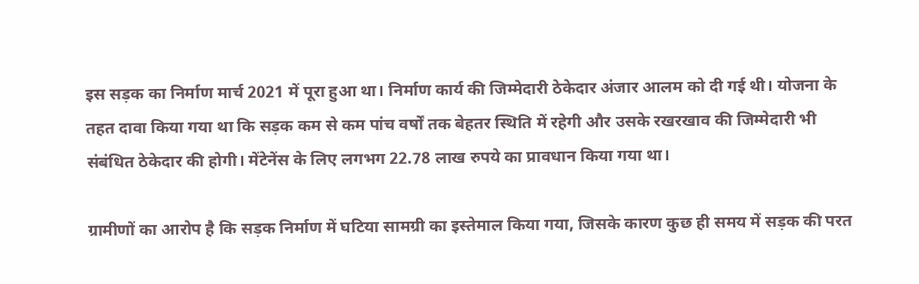इस सड़क का निर्माण मार्च 2021 में पूरा हुआ था। निर्माण कार्य की जिम्मेदारी ठेकेदार अंजार आलम को दी गई थी। योजना के तहत दावा किया गया था कि सड़क कम से कम पांच वर्षों तक बेहतर स्थिति में रहेगी और उसके रखरखाव की जिम्मेदारी भी संबंधित ठेकेदार की होगी। मेंटेनेंस के लिए लगभग 22.78 लाख रुपये का प्रावधान किया गया था।

ग्रामीणों का आरोप है कि सड़क निर्माण में घटिया सामग्री का इस्तेमाल किया गया, जिसके कारण कुछ ही समय में सड़क की परत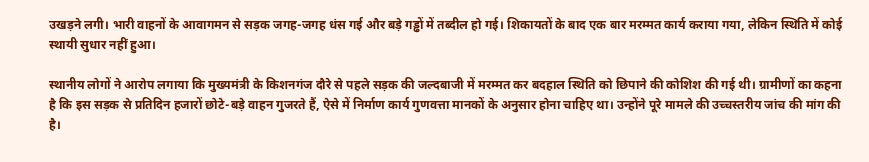उखड़ने लगी। भारी वाहनों के आवागमन से सड़क जगह-जगह धंस गई और बड़े गड्ढों में तब्दील हो गई। शिकायतों के बाद एक बार मरम्मत कार्य कराया गया, लेकिन स्थिति में कोई स्थायी सुधार नहीं हुआ।

स्थानीय लोगों ने आरोप लगाया कि मुख्यमंत्री के किशनगंज दौरे से पहले सड़क की जल्दबाजी में मरम्मत कर बदहाल स्थिति को छिपाने की कोशिश की गई थी। ग्रामीणों का कहना है कि इस सड़क से प्रतिदिन हजारों छोटे-बड़े वाहन गुजरते हैं, ऐसे में निर्माण कार्य गुणवत्ता मानकों के अनुसार होना चाहिए था। उन्होंने पूरे मामले की उच्चस्तरीय जांच की मांग की है।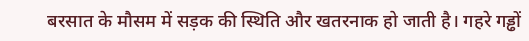बरसात के मौसम में सड़क की स्थिति और खतरनाक हो जाती है। गहरे गड्ढों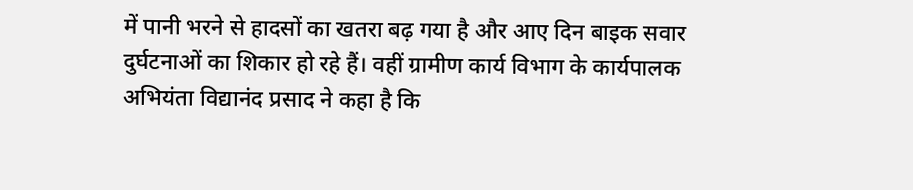में पानी भरने से हादसों का खतरा बढ़ गया है और आए दिन बाइक सवार दुर्घटनाओं का शिकार हो रहे हैं। वहीं ग्रामीण कार्य विभाग के कार्यपालक अभियंता विद्यानंद प्रसाद ने कहा है कि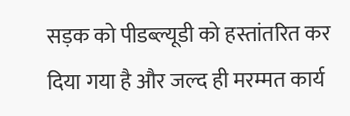सड़क को पीडब्ल्यूडी को हस्तांतरित कर दिया गया है और जल्द ही मरम्मत कार्य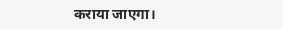कराया जाएगा।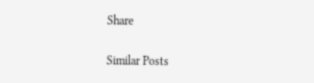Share

Similar Posts